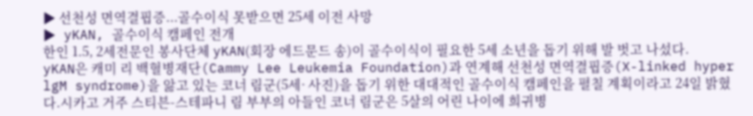▶ 선천성 면역결핍증...골수이식 못받으면 25세 이전 사망
▶ yKAN, 골수이식 캠페인 전개
한인 1.5, 2세전문인 봉사단체 yKAN(회장 에드문드 송)이 골수이식이 필요한 5세 소년을 돕기 위해 발 벗고 나섰다.
yKAN은 캐미 리 백혈병재단(Cammy Lee Leukemia Foundation)과 연계해 선천성 면역결핍증(X-linked hyper lgM syndrome)을 앓고 있는 코너 림군(5세· 사진)을 돕기 위한 대대적인 골수이식 캠페인을 펼칠 계획이라고 24일 밝혔다.시카고 거주 스티븐-스테파니 림 부부의 아들인 코너 림군은 5살의 어린 나이에 희귀병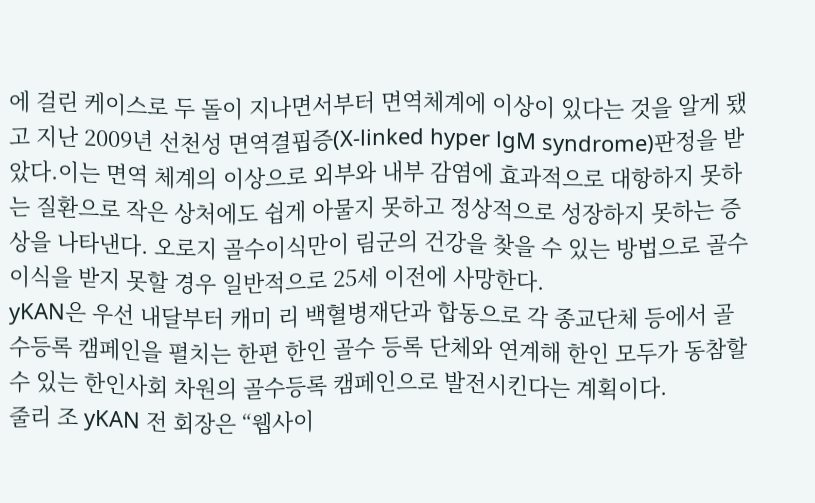에 걸린 케이스로 두 돌이 지나면서부터 면역체계에 이상이 있다는 것을 알게 됐고 지난 2009년 선천성 면역결핍증(X-linked hyper lgM syndrome)판정을 받았다.이는 면역 체계의 이상으로 외부와 내부 감염에 효과적으로 대항하지 못하는 질환으로 작은 상처에도 쉽게 아물지 못하고 정상적으로 성장하지 못하는 증상을 나타낸다. 오로지 골수이식만이 림군의 건강을 찾을 수 있는 방법으로 골수이식을 받지 못할 경우 일반적으로 25세 이전에 사망한다.
yKAN은 우선 내달부터 캐미 리 백혈병재단과 합동으로 각 종교단체 등에서 골수등록 캠페인을 펼치는 한편 한인 골수 등록 단체와 연계해 한인 모두가 동참할 수 있는 한인사회 차원의 골수등록 캠페인으로 발전시킨다는 계획이다.
줄리 조 yKAN 전 회장은 “웹사이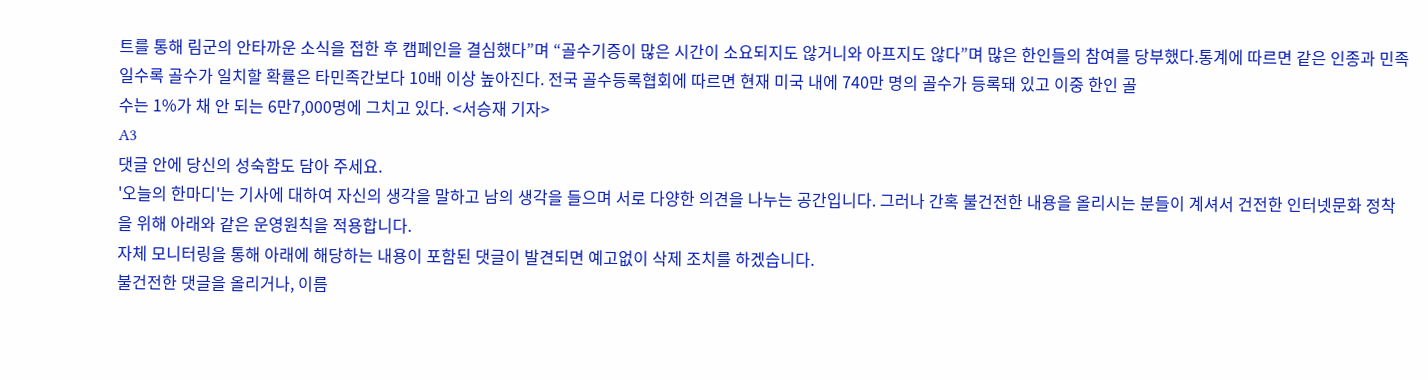트를 통해 림군의 안타까운 소식을 접한 후 캠페인을 결심했다”며 “골수기증이 많은 시간이 소요되지도 않거니와 아프지도 않다”며 많은 한인들의 참여를 당부했다.통계에 따르면 같은 인종과 민족일수록 골수가 일치할 확률은 타민족간보다 10배 이상 높아진다. 전국 골수등록협회에 따르면 현재 미국 내에 740만 명의 골수가 등록돼 있고 이중 한인 골
수는 1%가 채 안 되는 6만7,000명에 그치고 있다. <서승재 기자>
A3
댓글 안에 당신의 성숙함도 담아 주세요.
'오늘의 한마디'는 기사에 대하여 자신의 생각을 말하고 남의 생각을 들으며 서로 다양한 의견을 나누는 공간입니다. 그러나 간혹 불건전한 내용을 올리시는 분들이 계셔서 건전한 인터넷문화 정착을 위해 아래와 같은 운영원칙을 적용합니다.
자체 모니터링을 통해 아래에 해당하는 내용이 포함된 댓글이 발견되면 예고없이 삭제 조치를 하겠습니다.
불건전한 댓글을 올리거나, 이름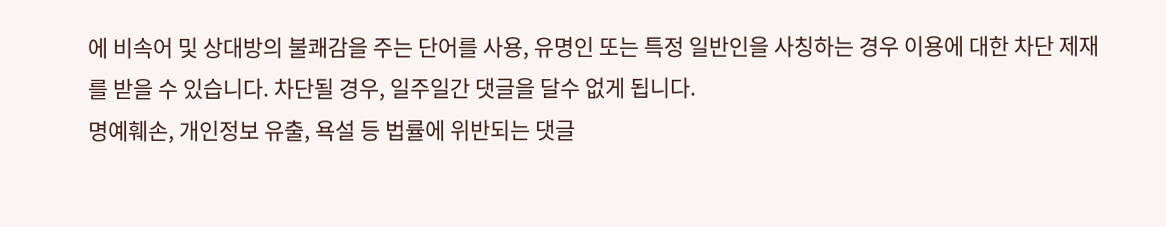에 비속어 및 상대방의 불쾌감을 주는 단어를 사용, 유명인 또는 특정 일반인을 사칭하는 경우 이용에 대한 차단 제재를 받을 수 있습니다. 차단될 경우, 일주일간 댓글을 달수 없게 됩니다.
명예훼손, 개인정보 유출, 욕설 등 법률에 위반되는 댓글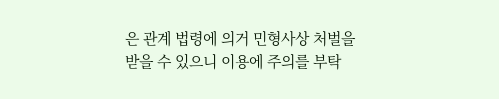은 관계 법령에 의거 민형사상 처벌을 받을 수 있으니 이용에 주의를 부탁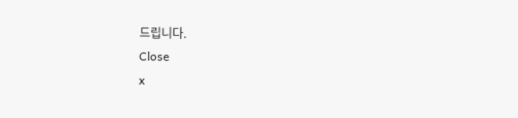드립니다.
Close
x